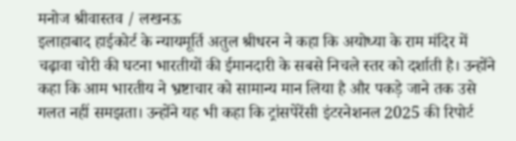मनोज श्रीवास्तव / लखनऊ
इलाहाबाद हाईकोर्ट के न्यायमूर्ति अतुल श्रीधरन ने कहा कि अयोध्या के राम मंदिर में चढ़ावा चोरी की घटना भारतीयों की ईमानदारी के सबसे निचले स्तर को दर्शाती है। उन्होंने कहा कि आम भारतीय ने भ्रष्टाचार को सामान्य मान लिया है और पकड़े जाने तक उसे गलत नहीं समझता। उन्होंने यह भी कहा कि ट्रांसपेरेंसी इंटरनेशनल 2025 की रिपोर्ट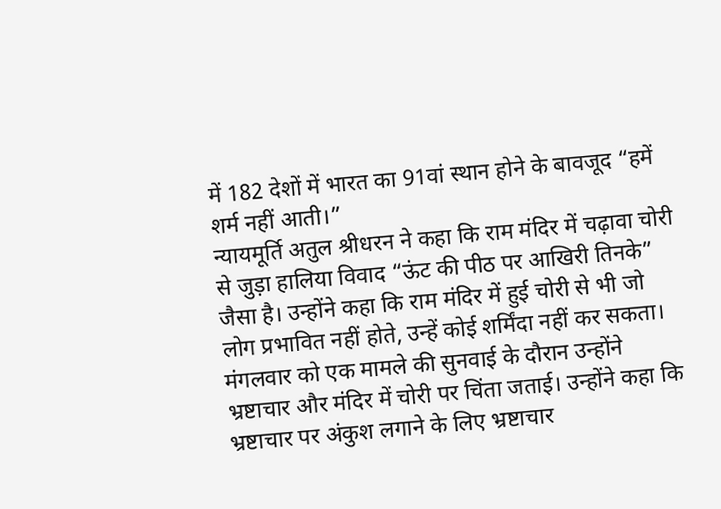में 182 देशों में भारत का 91वां स्थान होने के बावजूद “हमें शर्म नहीं आती।”
न्यायमूर्ति अतुल श्रीधरन ने कहा कि राम मंदिर में चढ़ावा चोरी से जुड़ा हालिया विवाद “ऊंट की पीठ पर आखिरी तिनके” जैसा है। उन्होंने कहा कि राम मंदिर में हुई चोरी से भी जो लोग प्रभावित नहीं होते, उन्हें कोई शर्मिंदा नहीं कर सकता। मंगलवार को एक मामले की सुनवाई के दौरान उन्होंने भ्रष्टाचार और मंदिर में चोरी पर चिंता जताई। उन्होंने कहा कि भ्रष्टाचार पर अंकुश लगाने के लिए भ्रष्टाचार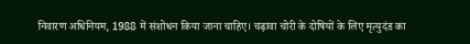निवारण अधिनियम, 1988 में संशोधन किया जाना चाहिए। चढ़ावा चोरी के दोषियों के लिए मृत्युदंड का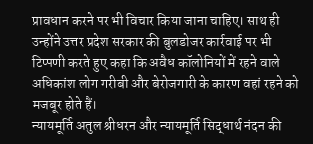प्रावधान करने पर भी विचार किया जाना चाहिए। साथ ही उन्होंने उत्तर प्रदेश सरकार की बुलडोजर कार्रवाई पर भी टिप्पणी करते हुए कहा कि अवैध कॉलोनियों में रहने वाले अधिकांश लोग गरीबी और बेरोजगारी के कारण वहां रहने को मजबूर होते हैं।
न्यायमूर्ति अतुल श्रीधरन और न्यायमूर्ति सिद्धार्थ नंदन की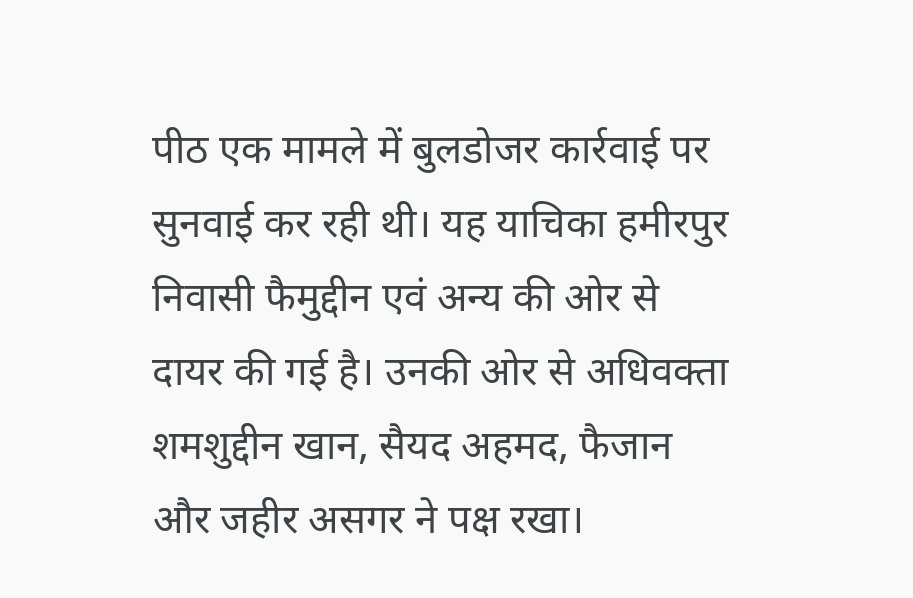पीठ एक मामले में बुलडोजर कार्रवाई पर सुनवाई कर रही थी। यह याचिका हमीरपुर निवासी फैमुद्दीन एवं अन्य की ओर से दायर की गई है। उनकी ओर से अधिवक्ता शमशुद्दीन खान, सैयद अहमद, फैजान और जहीर असगर ने पक्ष रखा।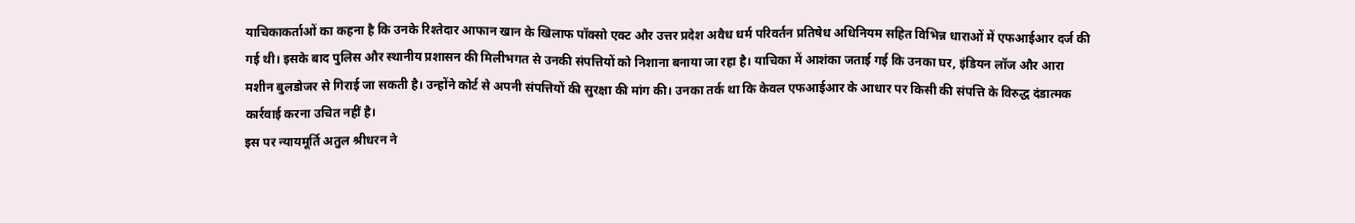याचिकाकर्ताओं का कहना है कि उनके रिश्तेदार आफान खान के खिलाफ पॉक्सो एक्ट और उत्तर प्रदेश अवैध धर्म परिवर्तन प्रतिषेध अधिनियम सहित विभिन्न धाराओं में एफआईआर दर्ज की गई थी। इसके बाद पुलिस और स्थानीय प्रशासन की मिलीभगत से उनकी संपत्तियों को निशाना बनाया जा रहा है। याचिका में आशंका जताई गई कि उनका घर, इंडियन लॉज और आरा मशीन बुलडोजर से गिराई जा सकती है। उन्होंने कोर्ट से अपनी संपत्तियों की सुरक्षा की मांग की। उनका तर्क था कि केवल एफआईआर के आधार पर किसी की संपत्ति के विरुद्ध दंडात्मक कार्रवाई करना उचित नहीं है।
इस पर न्यायमूर्ति अतुल श्रीधरन ने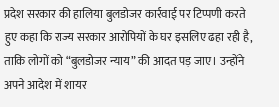प्रदेश सरकार की हालिया बुलडोजर कार्रवाई पर टिप्पणी करते हुए कहा कि राज्य सरकार आरोपियों के घर इसलिए ढहा रही है, ताकि लोगों को “बुलडोजर न्याय” की आदत पड़ जाए। उन्होंने अपने आदेश में शायर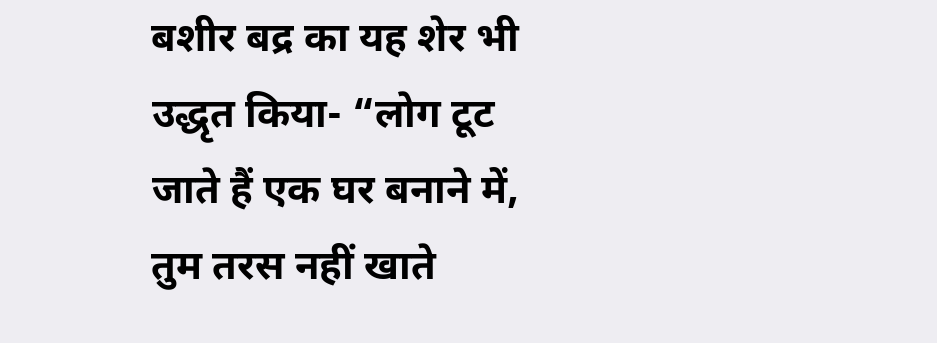बशीर बद्र का यह शेर भी उद्धृत किया- “लोग टूट जाते हैं एक घर बनाने में, तुम तरस नहीं खाते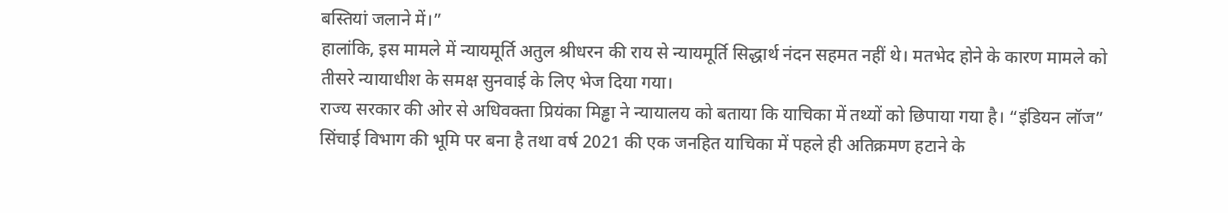बस्तियां जलाने में।”
हालांकि, इस मामले में न्यायमूर्ति अतुल श्रीधरन की राय से न्यायमूर्ति सिद्धार्थ नंदन सहमत नहीं थे। मतभेद होने के कारण मामले को तीसरे न्यायाधीश के समक्ष सुनवाई के लिए भेज दिया गया।
राज्य सरकार की ओर से अधिवक्ता प्रियंका मिड्ढा ने न्यायालय को बताया कि याचिका में तथ्यों को छिपाया गया है। “इंडियन लॉज” सिंचाई विभाग की भूमि पर बना है तथा वर्ष 2021 की एक जनहित याचिका में पहले ही अतिक्रमण हटाने के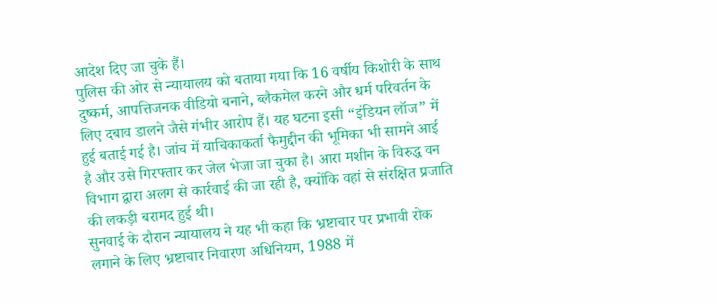आदेश दिए जा चुके हैं।
पुलिस की ओर से न्यायालय को बताया गया कि 16 वर्षीय किशोरी के साथ दुष्कर्म, आपत्तिजनक वीडियो बनाने, ब्लैकमेल करने और धर्म परिवर्तन के लिए दबाव डालने जैसे गंभीर आरोप हैं। यह घटना इसी “इंडियन लॉज” में हुई बताई गई है। जांच में याचिकाकर्ता फैमुद्दीन की भूमिका भी सामने आई है और उसे गिरफ्तार कर जेल भेजा जा चुका है। आरा मशीन के विरुद्ध वन विभाग द्वारा अलग से कार्रवाई की जा रही है, क्योंकि वहां से संरक्षित प्रजाति की लकड़ी बरामद हुई थी।
सुनवाई के दौरान न्यायालय ने यह भी कहा कि भ्रष्टाचार पर प्रभावी रोक लगाने के लिए भ्रष्टाचार निवारण अधिनियम, 1988 में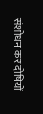संशोधन कर दोषियों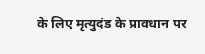के लिए मृत्युदंड के प्रावधान पर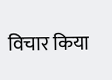विचार किया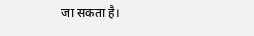जा सकता है।